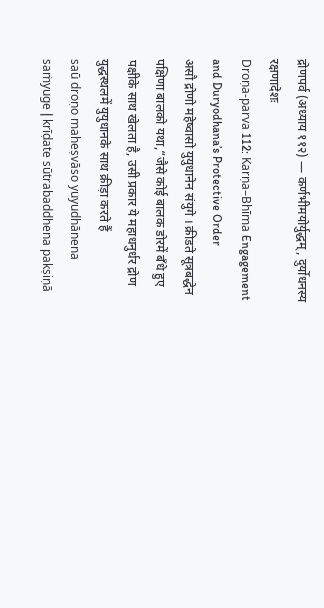द्रोणपर्व (अध्याय ११२) — कर्णभीमयोर्युद्धम्, दुर्योधनस्य रक्षणादेशः
Droṇa-parva 112: Karṇa–Bhīma Engagement and Duryodhana’s Protective Order
असौ द्रोणो महेष्वासो युयुधानेन संयुगे । क्रीडते सूत्रबद्धेन पक्षिणा बालको यथा,“जैसे कोई बालक डोरमें बँधे हुए पक्षीके साथ खेलता है, उसी प्रकार ये महाधनुर्धर द्रोण युद्धस्थलमें युयुधानके साथ क्रीड़ा करते हैं
saū droṇo maheṣvāso yuyudhānena saṁyuge | krīḍate sūtrabaddhena pakṣiṇā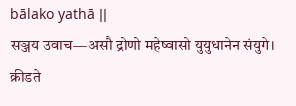bālako yathā ||
सञ्जय उवाच—असौ द्रोणो महेष्वासो युयुधानेन संयुगे। क्रीडते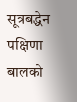सूत्रबद्धेन पक्षिणा बालको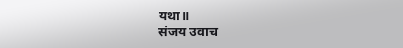यथा॥
संजय उवाच